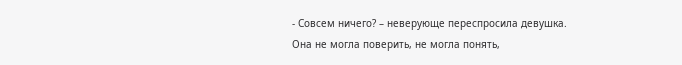- Совсем ничего? – неверующе переспросила девушка.
Она не могла поверить, не могла понять,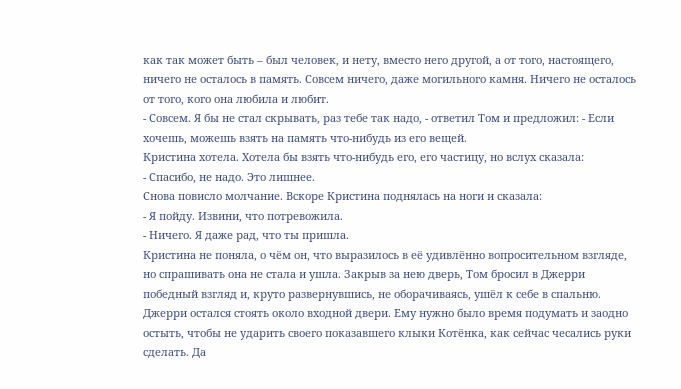как так может быть – был человек, и нету, вместо него другой, а от того, настоящего, ничего не осталось в память. Совсем ничего, даже могильного камня. Ничего не осталось от того, кого она любила и любит.
- Совсем. Я бы не стал скрывать, раз тебе так надо, - ответил Том и предложил: - Если хочешь, можешь взять на память что-нибудь из его вещей.
Кристина хотела. Хотела бы взять что-нибудь его, его частицу, но вслух сказала:
- Спасибо, не надо. Это лишнее.
Снова повисло молчание. Вскоре Кристина поднялась на ноги и сказала:
- Я пойду. Извини, что потревожила.
- Ничего. Я даже рад, что ты пришла.
Кристина не поняла, о чём он, что выразилось в её удивлённо вопросительном взгляде, но спрашивать она не стала и ушла. Закрыв за нею дверь, Том бросил в Джерри победный взгляд и, круто развернувшись, не оборачиваясь, ушёл к себе в спальню.
Джерри остался стоять около входной двери. Ему нужно было время подумать и заодно остыть, чтобы не ударить своего показавшего клыки Котёнка, как сейчас чесались руки сделать. Да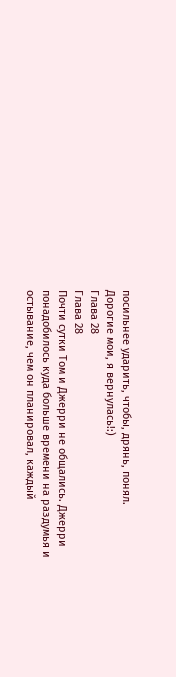посильнее ударить, чтобы, дрянь, понял.
Дорогие мои, я вернулась!:)
Глава 28
Глава 28
Почти сутки Том и Джерри не общались. Джерри понадобилось куда больше времени на раздумья и остывание, чем он планировал, каждый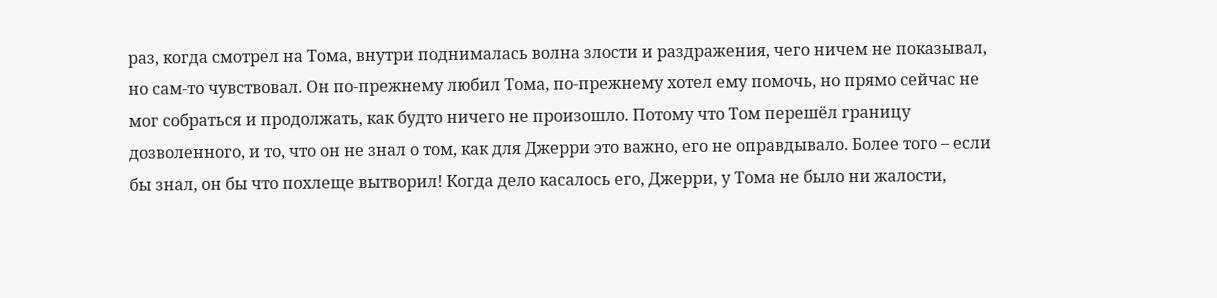раз, когда смотрел на Тома, внутри поднималась волна злости и раздражения, чего ничем не показывал, но сам-то чувствовал. Он по-прежнему любил Тома, по-прежнему хотел ему помочь, но прямо сейчас не мог собраться и продолжать, как будто ничего не произошло. Потому что Том перешёл границу дозволенного, и то, что он не знал о том, как для Джерри это важно, его не оправдывало. Более того – если бы знал, он бы что похлеще вытворил! Когда дело касалось его, Джерри, у Тома не было ни жалости,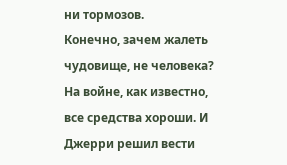ни тормозов.
Конечно, зачем жалеть чудовище, не человека? На войне, как известно, все средства хороши. И Джерри решил вести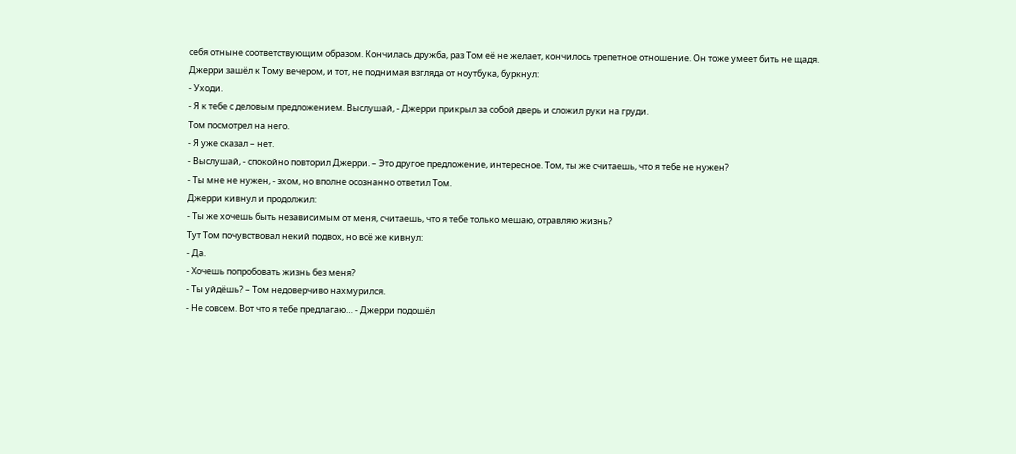себя отныне соответствующим образом. Кончилась дружба, раз Том её не желает, кончилось трепетное отношение. Он тоже умеет бить не щадя.
Джерри зашёл к Тому вечером, и тот, не поднимая взгляда от ноутбука, буркнул:
- Уходи.
- Я к тебе с деловым предложением. Выслушай, - Джерри прикрыл за собой дверь и сложил руки на груди.
Том посмотрел на него.
- Я уже сказал – нет.
- Выслушай, - спокойно повторил Джерри. – Это другое предложение, интересное. Том, ты же считаешь, что я тебе не нужен?
- Ты мне не нужен, - эхом, но вполне осознанно ответил Том.
Джерри кивнул и продолжил:
- Ты же хочешь быть независимым от меня, считаешь, что я тебе только мешаю, отравляю жизнь?
Тут Том почувствовал некий подвох, но всё же кивнул:
- Да.
- Хочешь попробовать жизнь без меня?
- Ты уйдёшь? – Том недоверчиво нахмурился.
- Не совсем. Вот что я тебе предлагаю… - Джерри подошёл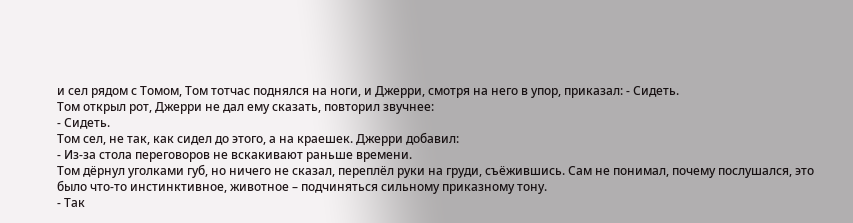и сел рядом с Томом, Том тотчас поднялся на ноги, и Джерри, смотря на него в упор, приказал: - Сидеть.
Том открыл рот, Джерри не дал ему сказать, повторил звучнее:
- Сидеть.
Том сел, не так, как сидел до этого, а на краешек. Джерри добавил:
- Из-за стола переговоров не вскакивают раньше времени.
Том дёрнул уголками губ, но ничего не сказал, переплёл руки на груди, съёжившись. Сам не понимал, почему послушался, это было что-то инстинктивное, животное – подчиняться сильному приказному тону.
- Так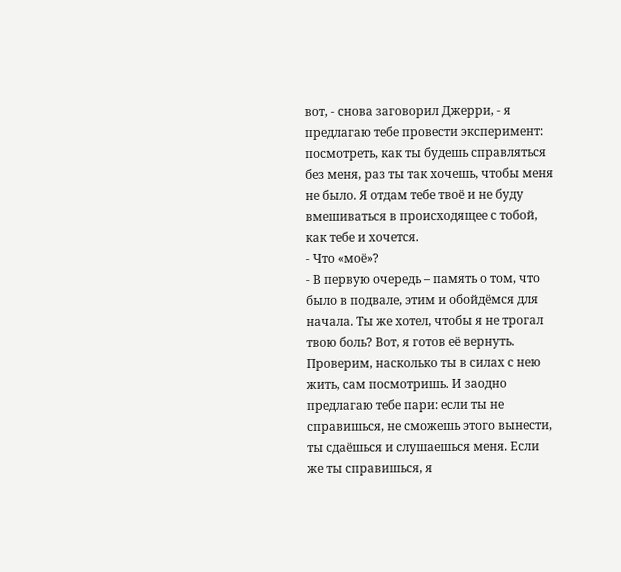вот, - снова заговорил Джерри, - я предлагаю тебе провести эксперимент: посмотреть, как ты будешь справляться без меня, раз ты так хочешь, чтобы меня не было. Я отдам тебе твоё и не буду вмешиваться в происходящее с тобой, как тебе и хочется.
- Что «моё»?
- В первую очередь – память о том, что было в подвале, этим и обойдёмся для начала. Ты же хотел, чтобы я не трогал твою боль? Вот, я готов её вернуть. Проверим, насколько ты в силах с нею жить, сам посмотришь. И заодно предлагаю тебе пари: если ты не справишься, не сможешь этого вынести, ты сдаёшься и слушаешься меня. Если же ты справишься, я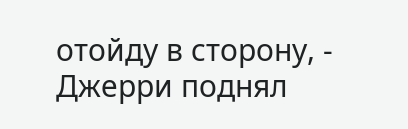отойду в сторону, - Джерри поднял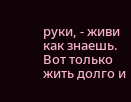руки, - живи как знаешь. Вот только жить долго и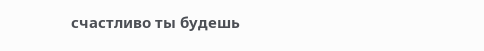счастливо ты будешь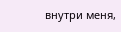внутри меня,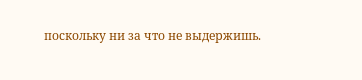поскольку ни за что не выдержишь.